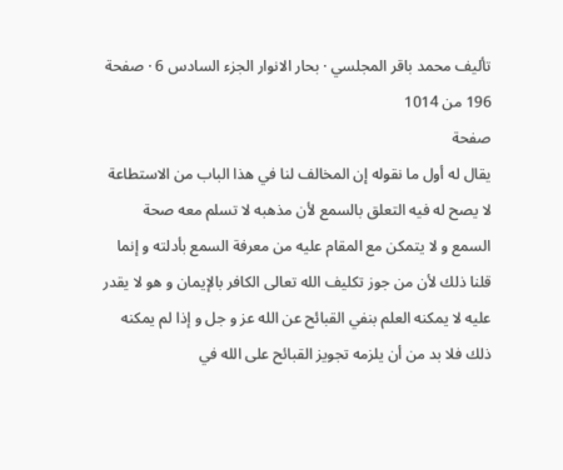تأليف محمد باقر المجلسي · بحار الانوار الجزء السادس 6 · صفحة 196 من 1014
صفحة
يقال له أول ما نقوله إن المخالف لنا في هذا الباب من الاستطاعة لا يصح له فيه التعلق بالسمع لأن مذهبه لا تسلم معه صحة السمع و لا يتمكن مع المقام عليه من معرفة السمع بأدلته و إنما قلنا ذلك لأن من جوز تكليف الله تعالى الكافر بالإيمان و هو لا يقدر عليه لا يمكنه العلم بنفي القبائح عن الله عز و جل و إذا لم يمكنه ذلك فلا بد من أن يلزمه تجويز القبائح على الله في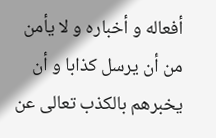أفعاله و أخباره و لا يأمن من أن يرسل كذابا و أن يخبرهم بالكذب تعالى عن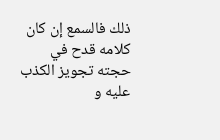ذلك فالسمع إن كان كلامه قدح في حجته تجويز الكذب عليه و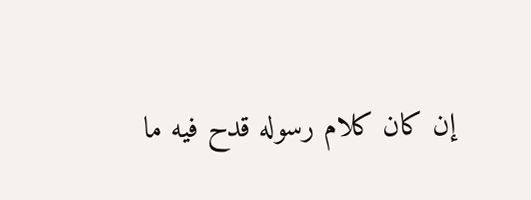إن كان كلام رسوله قدح فيه ما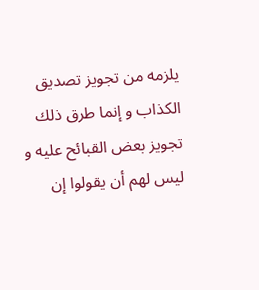يلزمه من تجويز تصديق الكذاب و إنما طرق ذلك تجويز بعض القبائح عليه و ليس لهم أن يقولوا إن